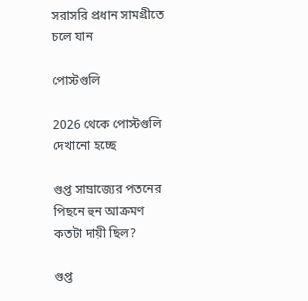সরাসরি প্রধান সামগ্রীতে চলে যান

পোস্টগুলি

2026 থেকে পোস্টগুলি দেখানো হচ্ছে

গুপ্ত সাম্রাজ্যের পতনের পিছনে হুন আক্রমণ কতটা দায়ী ছিল?

গুপ্ত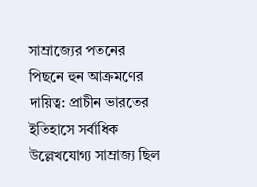সাম্রাজ্যের পতনের পিছনে হুন আক্রমণের দায়িত্ব: প্রাচীন ভারতের ইতিহাসে সর্বাধিক উল্লেখযোগ্য সাম্রাজ্য ছিল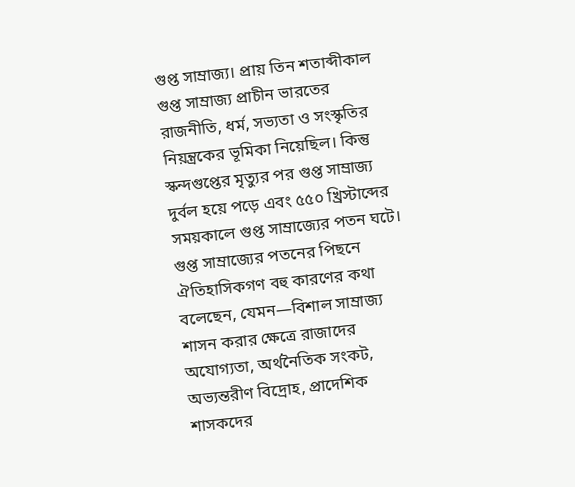গুপ্ত সাম্রাজ্য। প্রায় তিন শতাব্দীকাল গুপ্ত সাম্রাজ্য প্রাচীন ভারতের রাজনীতি, ধর্ম, সভ্যতা ও সংস্কৃতির নিয়ন্ত্রকের ভূমিকা নিয়েছিল। কিন্তু স্কন্দগুপ্তের মৃত্যুর পর গুপ্ত সাম্রাজ্য দুর্বল হয়ে পড়ে এবং ৫৫০ খ্রিস্টাব্দের সময়কালে গুপ্ত সাম্রাজ্যের পতন ঘটে। গুপ্ত সাম্রাজ্যের পতনের পিছনে ঐতিহাসিকগণ বহু কারণের কথা বলেছেন, যেমন—বিশাল সাম্রাজ্য শাসন করার ক্ষেত্রে রাজাদের অযোগ্যতা, অর্থনৈতিক সংকট, অভ্যন্তরীণ বিদ্রোহ, প্রাদেশিক শাসকদের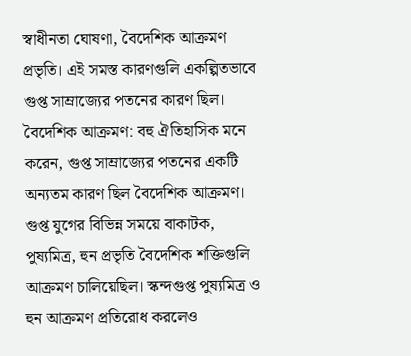স্বাধীনতা ঘোষণা, বৈদেশিক আক্রমণ প্রভৃতি। এই সমস্ত কারণগুলি একল্পিতভাবে গুপ্ত সাম্রাজ্যের পতনের কারণ ছিল। বৈদেশিক আক্রমণ: বহু ঐতিহাসিক মনে করেন, গুপ্ত সাম্রাজ্যের পতনের একটি অন্যতম কারণ ছিল বৈদেশিক আক্রমণ। গুপ্ত যুগের বিভিন্ন সময়ে বাকাটক, পুষ্যমিত্র, হুন প্রভৃতি বৈদেশিক শক্তিগুলি আক্রমণ চালিয়েছিল। স্কন্দগুপ্ত পুষ্যমিত্র ও হুন আক্রমণ প্রতিরোধ করলেও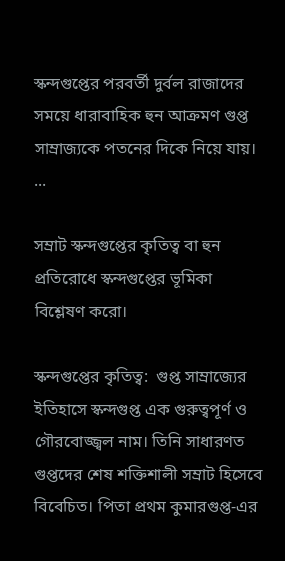স্কন্দগুপ্তের পরবর্তী দুর্বল রাজাদের সময়ে ধারাবাহিক হুন আক্রমণ গুপ্ত সাম্রাজ্যকে পতনের দিকে নিয়ে যায়। ...

সম্রাট স্কন্দগুপ্তের কৃতিত্ব বা হুন প্রতিরোধে স্কন্দগুপ্তের ভূমিকা বিশ্লেষণ করো।

স্কন্দগুপ্তের কৃতিত্ব:  গুপ্ত সাম্রাজ্যের ইতিহাসে স্কন্দগুপ্ত এক গুরুত্বপূর্ণ ও গৌরবোজ্জ্বল নাম। তিনি সাধারণত গুপ্তদের শেষ শক্তিশালী সম্রাট হিসেবে বিবেচিত। পিতা প্রথম কুমারগুপ্ত-এর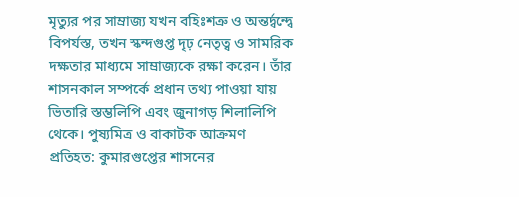মৃত্যুর পর সাম্রাজ্য যখন বহিঃশত্রু ও অন্তর্দ্বন্দ্বে বিপর্যস্ত, তখন স্কন্দগুপ্ত দৃঢ় নেতৃত্ব ও সামরিক দক্ষতার মাধ্যমে সাম্রাজ্যকে রক্ষা করেন। তাঁর শাসনকাল সম্পর্কে প্রধান তথ্য পাওয়া যায় ভিতারি স্তম্ভলিপি এবং জুনাগড় শিলালিপি থেকে। পুষ্যমিত্র ও বাকাটক আক্রমণ প্রতিহত: কুমারগুপ্তের শাসনের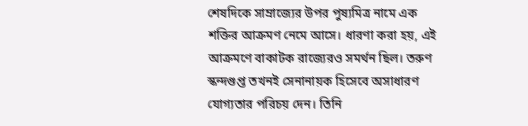শেষদিকে সাম্রাজ্যের উপর পুষ্যমিত্র নামে এক শক্তির আক্রমণ নেমে আসে। ধারণা করা হয়, এই আক্রমণে বাকাটক রাজ্যেরও সমর্থন ছিল। তরুণ স্কন্দগুপ্ত তখনই সেনানায়ক হিসেবে অসাধারণ যোগ্যতার পরিচয় দেন। তিনি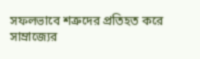সফলভাবে শত্রুদের প্রতিহত করে সাম্রাজ্যের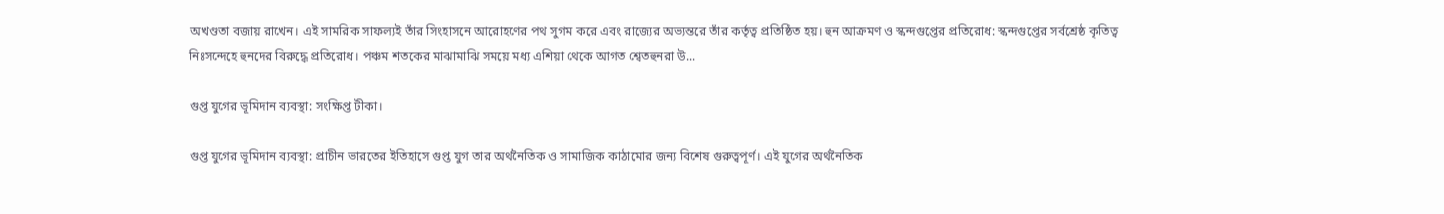অখণ্ডতা বজায় রাখেন। এই সামরিক সাফল্যই তাঁর সিংহাসনে আরোহণের পথ সুগম করে এবং রাজ্যের অভ্যন্তরে তাঁর কর্তৃত্ব প্রতিষ্ঠিত হয়। হুন আক্রমণ ও স্কন্দগুপ্তের প্রতিরোধ: স্কন্দগুপ্তের সর্বশ্রেষ্ঠ কৃতিত্ব নিঃসন্দেহে হুনদের বিরুদ্ধে প্রতিরোধ। পঞ্চম শতকের মাঝামাঝি সময়ে মধ্য এশিয়া থেকে আগত শ্বেতহুনরা উ...

গুপ্ত যুগের ভূমিদান ব্যবস্থা: সংক্ষিপ্ত টীকা।

গুপ্ত যুগের ভূমিদান ব্যবস্থা: প্রাচীন ভারতের ইতিহাসে গুপ্ত যুগ তার অর্থনৈতিক ও সামাজিক কাঠামোর জন্য বিশেষ গুরুত্বপূর্ণ। এই যুগের অর্থনৈতিক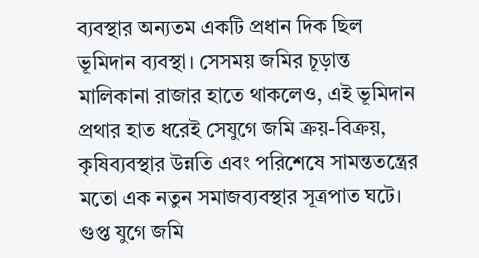ব্যবস্থার অন্যতম একটি প্রধান দিক ছিল ভূমিদান ব্যবস্থা। সেসময় জমির চূড়ান্ত মালিকানা রাজার হাতে থাকলেও, এই ভূমিদান প্রথার হাত ধরেই সেযুগে জমি ক্রয়-বিক্রয়, কৃষিব্যবস্থার উন্নতি এবং পরিশেষে সামন্ততন্ত্রের মতো এক নতুন সমাজব্যবস্থার সূত্রপাত ঘটে। গুপ্ত যুগে জমি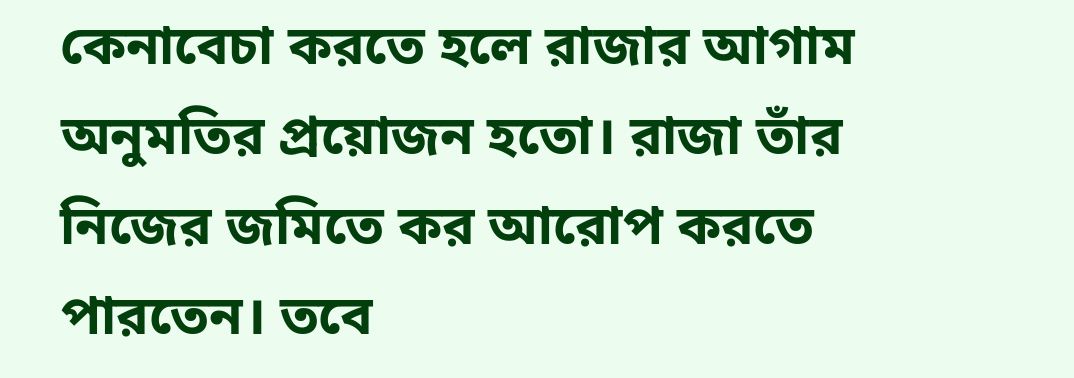কেনাবেচা করতে হলে রাজার আগাম অনুমতির প্রয়োজন হতো। রাজা তাঁর নিজের জমিতে কর আরোপ করতে পারতেন। তবে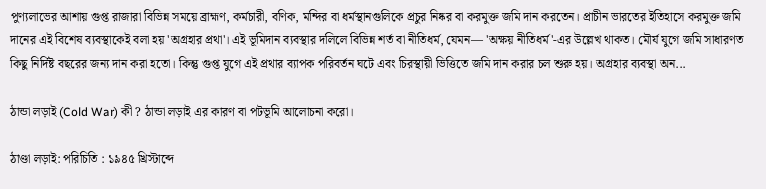পুণ্যলাভের আশায় গুপ্ত রাজারা বিভিন্ন সময়ে ব্রাহ্মণ, কর্মচারী, বণিক, মন্দির বা ধর্মস্থানগুলিকে প্রচুর নিষ্কর বা করমুক্ত জমি দান করতেন। প্রাচীন ভারতের ইতিহাসে করমুক্ত জমি দানের এই বিশেষ ব্যবস্থাকেই বলা হয় 'অগ্রহার প্রথা'। এই ভূমিদান ব্যবস্থার দলিলে বিভিন্ন শর্ত বা নীতিধর্ম, যেমন— 'অক্ষয় নীতিধর্ম'-এর উল্লেখ থাকত। মৌর্য যুগে জমি সাধারণত কিছু নির্দিষ্ট বছরের জন্য দান করা হতো। কিন্তু গুপ্ত যুগে এই প্রথার ব্যাপক পরিবর্তন ঘটে এবং চিরস্থায়ী ভিত্তিতে জমি দান করার চল শুরু হয়। অগ্রহার ব্যবস্থা অন...

ঠান্ডা লড়াই (Cold War) কী ? ঠান্ডা লড়াই এর কারণ বা পটভূমি আলোচনা করো।

ঠাণ্ডা লড়াই: পরিচিতি : ১৯৪৫ খ্রিস্টাব্দে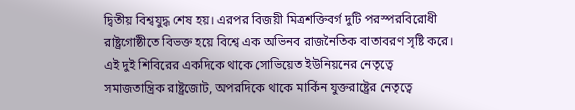দ্বিতীয় বিশ্বযুদ্ধ শেষ হয়। এরপর বিজয়ী মিত্রশক্তিবর্গ দুটি পরস্পরবিরোধী রাষ্ট্রগোষ্ঠীতে বিভক্ত হয়ে বিশ্বে এক অভিনব রাজনৈতিক বাতাবরণ সৃষ্টি করে। এই দুই শিবিরের একদিকে থাকে সোভিয়েত ইউনিয়নের নেতৃত্বে সমাজতান্ত্রিক রাষ্ট্রজোট, অপরদিকে থাকে মার্কিন যুক্তরাষ্ট্রের নেতৃত্বে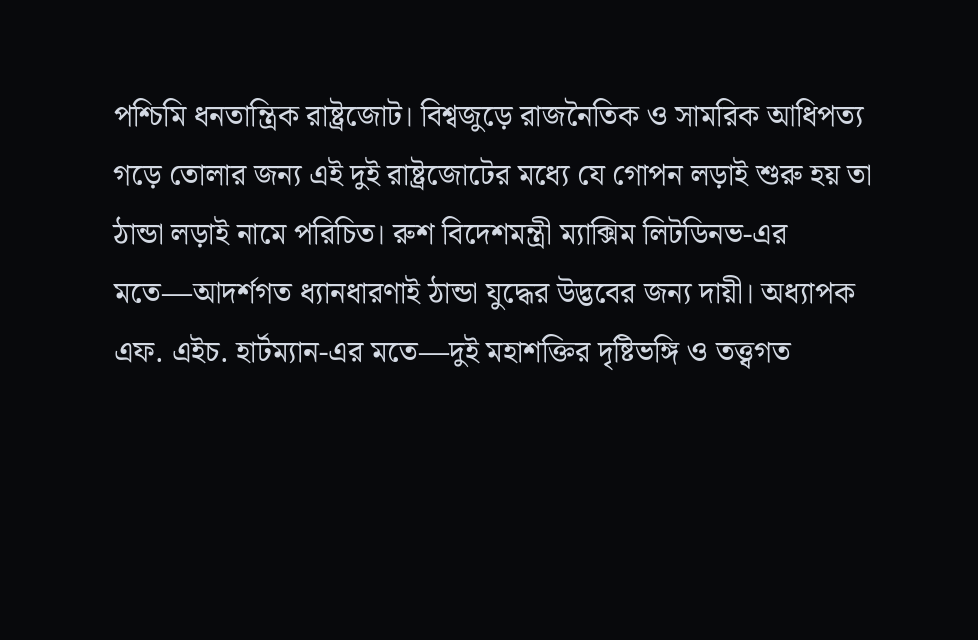পশ্চিমি ধনতান্ত্রিক রাষ্ট্রজোট। বিশ্বজুড়ে রাজনৈতিক ও সামরিক আধিপত্য গড়ে তোলার জন্য এই দুই রাষ্ট্রজোটের মধ্যে যে গোপন লড়াই শুরু হয় তা ঠান্ডা লড়াই নামে পরিচিত। রুশ বিদেশমন্ত্রী ম্যাক্সিম লিটডিনভ-এর মতে—আদর্শগত ধ্যানধারণাই ঠান্ডা যুদ্ধের উদ্ভবের জন্য দায়ী। অধ্যাপক এফ. এইচ. হার্টম্যান-এর মতে—দুই মহাশক্তির দৃষ্টিভঙ্গি ও তত্ত্বগত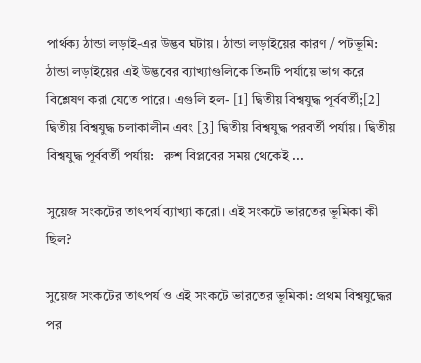পার্থক্য ঠান্ডা লড়াই-এর উদ্ভব ঘটায়। ঠান্ডা লড়াইয়ের কারণ / পটভূমি: ঠান্ডা লড়াইয়ের এই উদ্ভবের ব্যাখ্যাগুলিকে তিনটি পর্যায়ে ভাগ করে বিশ্লেষণ করা যেতে পারে। এগুলি হল- [1] দ্বিতীয় বিশ্বযুদ্ধ পূর্ববর্তী;[2] দ্বিতীয় বিশ্বযুদ্ধ চলাকালীন এবং [3] দ্বিতীয় বিশ্বযুদ্ধ পরবর্তী পর্যায়। দ্বিতীয় বিশ্বযুদ্ধ পূর্ববর্তী পর্যায়:   রুশ বিপ্লবের সময় থেকেই ...

সুয়েজ সংকটের তাৎপর্য ব্যাখ্যা করো। এই সংকটে ভারতের ভূমিকা কী ছিল?

সুয়েজ সংকটের তাৎপর্য ও এই সংকটে ভারতের ভূমিকা: প্রথম বিশ্বযুদ্ধের পর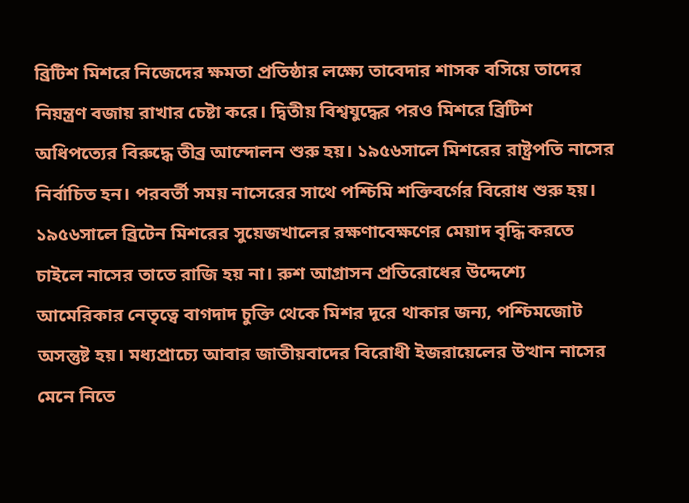ব্রিটিশ মিশরে নিজেদের ক্ষমতা প্রতিষ্ঠার লক্ষ্যে তাবেদার শাসক বসিয়ে তাদের নিয়ন্ত্রণ বজায় রাখার চেষ্টা করে। দ্বিতীয় বিশ্বযুদ্ধের পরও মিশরে ব্রিটিশ অধিপত্যের বিরুদ্ধে তীব্র আন্দোলন শুরু হয়। ১৯৫৬সালে মিশরের রাষ্ট্রপতি নাসের নির্বাচিত হন। পরবর্তী সময় নাসেরের সাথে পশ্চিমি শক্তিবর্গের বিরোধ শুরু হয়। ১৯৫৬সালে ব্রিটেন মিশরের সুয়েজখালের রক্ষণাবেক্ষণের মেয়াদ বৃদ্ধি করতে চাইলে নাসের তাতে রাজি হয় না। রুশ আগ্রাসন প্রতিরোধের উদ্দেশ্যে আমেরিকার নেতৃত্বে বাগদাদ চুক্তি থেকে মিশর দূরে থাকার জন্য, পশ্চিমজোট অসন্তুষ্ট হয়। মধ্যপ্রাচ্যে আবার জাতীয়বাদের বিরোধী ইজরায়েলের উত্থান নাসের মেনে নিতে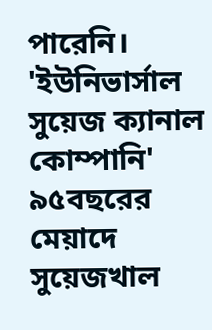পারেনি। 'ইউনিভার্সাল সুয়েজ ক্যানাল কোম্পানি' ৯৫বছরের মেয়াদে সুয়েজখাল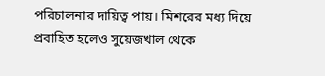পরিচালনার দায়িত্ব পায়। মিশরের মধ্য দিয়ে প্রবাহিত হলেও সুয়েজখাল থেকে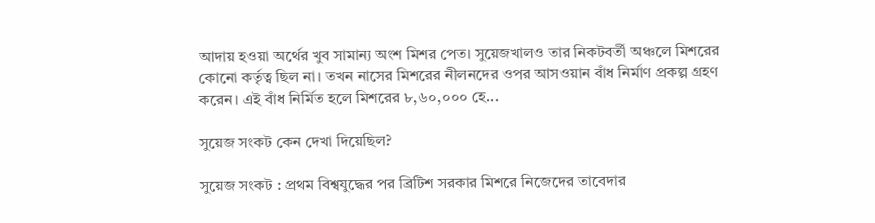আদায় হওয়া অর্থের খুব সামান্য অংশ মিশর পেত। সুয়েজখালও তার নিকটবর্তী অঞ্চলে মিশরের কোনো কর্তৃত্ব ছিল না। তখন নাসের মিশরের নীলনদের ওপর আসওয়ান বাঁধ নির্মাণ প্রকল্প গ্রহণ করেন। এই বাঁধ নির্মিত হলে মিশরের ৮,৬০,০০০ হে...

সুয়েজ সংকট কেন দেখা দিয়েছিল?

সুয়েজ সংকট : প্রথম বিশ্বযুদ্ধের পর ব্রিটিশ সরকার মিশরে নিজেদের তাবেদার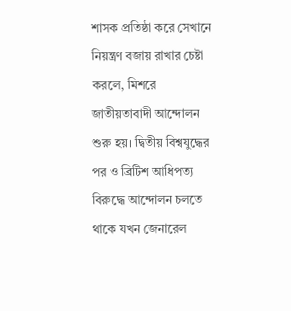শাসক প্রতিষ্ঠা করে সেখানে নিয়ন্ত্রণ বজায় রাখার চেষ্টা করলে, মিশরে জাতীয়তাবাদী আন্দোলন শুরু হয়। দ্বিতীয় বিশ্বযুদ্ধের পর ও ব্রিটিশ আধিপত্য বিরুদ্ধে আন্দোলন চলতে থাকে যখন জেনারেল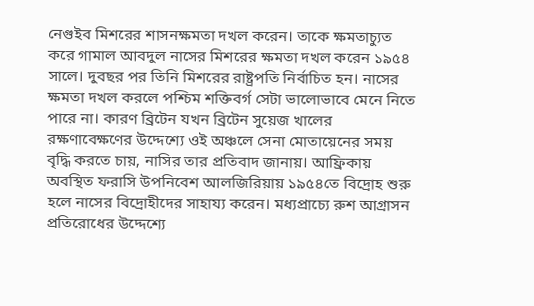নেগুইব মিশরের শাসনক্ষমতা দখল করেন। তাকে ক্ষমতাচ্যুত করে গামাল আবদুল নাসের মিশরের ক্ষমতা দখল করেন ১৯৫৪ সালে। দুবছর পর তিনি মিশরের রাষ্ট্রপতি নির্বাচিত হন। নাসের ক্ষমতা দখল করলে পশ্চিম শক্তিবর্গ সেটা ভালোভাবে মেনে নিতে পারে না। কারণ ব্রিটেন যখন ব্রিটেন সুয়েজ খালের রক্ষণাবেক্ষণের উদ্দেশ্যে ওই অঞ্চলে সেনা মোতায়েনের সময় বৃদ্ধি করতে চায়, নাসির তার প্রতিবাদ জানায়। আফ্রিকায় অবস্থিত ফরাসি উপনিবেশ আলজিরিয়ায় ১৯৫৪তে বিদ্রোহ শুরু হলে নাসের বিদ্রোহীদের সাহায্য করেন। মধ্যপ্রাচ্যে রুশ আগ্রাসন প্রতিরোধের উদ্দেশ্যে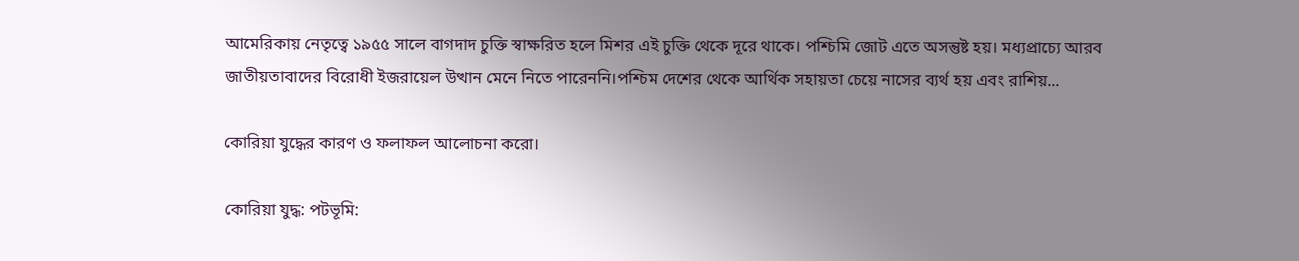আমেরিকায় নেতৃত্বে ১৯৫৫ সালে বাগদাদ চুক্তি স্বাক্ষরিত হলে মিশর এই চুক্তি থেকে দূরে থাকে। পশ্চিমি জোট এতে অসন্তুষ্ট হয়। মধ্যপ্রাচ্যে আরব জাতীয়তাবাদের বিরোধী ইজরায়েল উত্থান মেনে নিতে পারেননি।পশ্চিম দেশের থেকে আর্থিক সহায়তা চেয়ে নাসের ব্যর্থ হয় এবং রাশিয়...

কোরিয়া যুদ্ধের কারণ ও ফলাফল আলোচনা করো।

কোরিয়া যুদ্ধ: পটভূমি: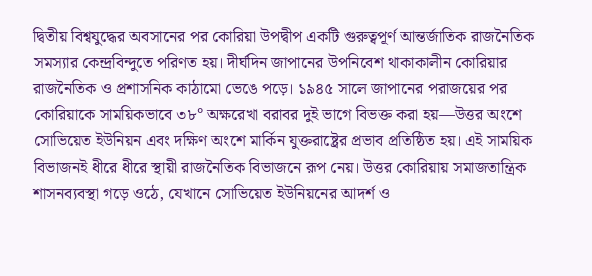দ্বিতীয় বিশ্বযুদ্ধের অবসানের পর কোরিয়া উপদ্বীপ একটি গুরুত্বপূর্ণ আন্তর্জাতিক রাজনৈতিক সমস্যার কেন্দ্রবিন্দুতে পরিণত হয়। দীর্ঘদিন জাপানের উপনিবেশ থাকাকালীন কোরিয়ার রাজনৈতিক ও প্রশাসনিক কাঠামো ভেঙে পড়ে। ১৯৪৫ সালে জাপানের পরাজয়ের পর কোরিয়াকে সাময়িকভাবে ৩৮° অক্ষরেখা বরাবর দুই ভাগে বিভক্ত করা হয়—উত্তর অংশে সোভিয়েত ইউনিয়ন এবং দক্ষিণ অংশে মার্কিন যুক্তরাষ্ট্রের প্রভাব প্রতিষ্ঠিত হয়। এই সাময়িক বিভাজনই ধীরে ধীরে স্থায়ী রাজনৈতিক বিভাজনে রূপ নেয়। উত্তর কোরিয়ায় সমাজতান্ত্রিক শাসনব্যবস্থা গড়ে ওঠে, যেখানে সোভিয়েত ইউনিয়নের আদর্শ ও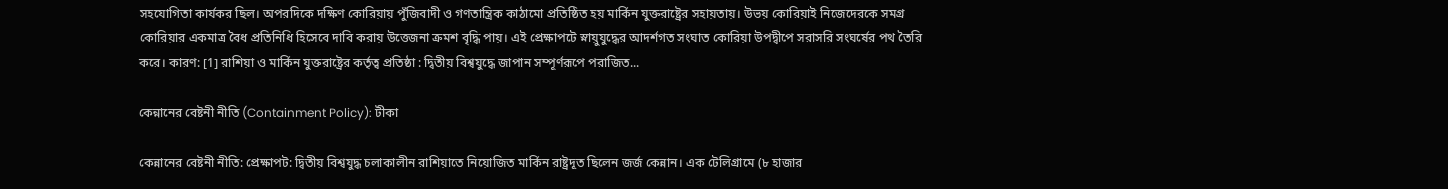সহযোগিতা কার্যকর ছিল। অপরদিকে দক্ষিণ কোরিয়ায় পুঁজিবাদী ও গণতান্ত্রিক কাঠামো প্রতিষ্ঠিত হয় মার্কিন যুক্তরাষ্ট্রের সহায়তায়। উভয় কোরিয়াই নিজেদেরকে সমগ্র কোরিয়ার একমাত্র বৈধ প্রতিনিধি হিসেবে দাবি করায় উত্তেজনা ক্রমশ বৃদ্ধি পায়। এই প্রেক্ষাপটে স্নায়ুযুদ্ধের আদর্শগত সংঘাত কোরিয়া উপদ্বীপে সরাসরি সংঘর্ষের পথ তৈরি করে। কারণ: [1] রাশিয়া ও মার্কিন যুক্তরাষ্ট্রের কর্তৃত্ব প্রতিষ্ঠা : দ্বিতীয় বিশ্বযুদ্ধে জাপান সম্পূর্ণরূপে পরাজিত...

কেন্নানের বেষ্টনী নীতি (Containment Policy): টীকা

কেন্নানের বেষ্টনী নীতি: প্রেক্ষাপট: দ্বিতীয় বিশ্বযুদ্ধ চলাকালীন রাশিয়াতে নিয়োজিত মার্কিন রাষ্ট্রদূত ছিলেন জর্জ কেন্নান। এক টেলিগ্রামে (৮ হাজার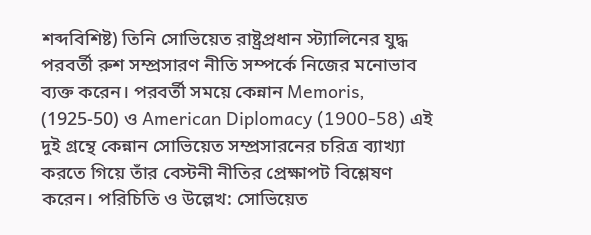শব্দবিশিষ্ট) তিনি সোভিয়েত রাষ্ট্রপ্রধান স্ট্যালিনের যুদ্ধ পরবর্তী রুশ সম্প্রসারণ নীতি সম্পর্কে নিজের মনোভাব ব্যক্ত করেন। পরবর্তী সময়ে কেন্নান Memoris, (1925-50) ও American Diplomacy (1900-58) এই দুই গ্রন্থে কেন্নান সোভিয়েত সম্প্রসারনের চরিত্র ব্যাখ্যা করতে গিয়ে তাঁর বেস্টনী নীতির প্রেক্ষাপট বিশ্লেষণ করেন। পরিচিতি ও উল্লেখ: সোভিয়েত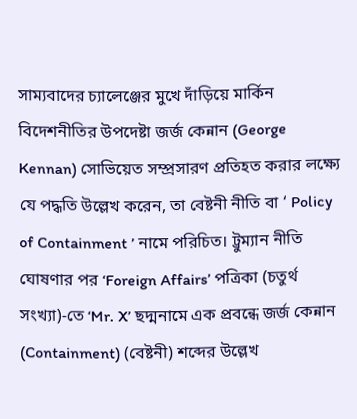সাম্যবাদের চ্যালেঞ্জের মুখে দাঁড়িয়ে মার্কিন বিদেশনীতির উপদেষ্টা জর্জ কেন্নান (George Kennan) সোভিয়েত সম্প্রসারণ প্রতিহত করার লক্ষ্যে যে পদ্ধতি উল্লেখ করেন, তা বেষ্টনী নীতি বা ‘ Policy of Containment ’ নামে পরিচিত। ট্রুম্যান নীতি ঘোষণার পর ‘Foreign Affairs’ পত্রিকা (চতুর্থ সংখ্যা)-তে ‘Mr. X’ ছদ্মনামে এক প্রবন্ধে জর্জ কেন্নান (Containment) (বেষ্টনী) শব্দের উল্লেখ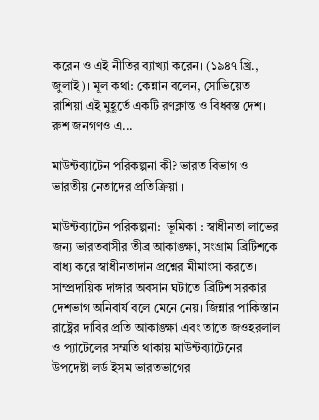করেন ও এই নীতির ব্যাখ্যা করেন। (১৯৪৭ খ্রি., জুলাই)। মূল কথা: কেন্নান বলেন, সোভিয়েত রাশিয়া এই মুহূর্তে একটি রণক্লান্ত ও বিধ্বস্ত দেশ। রুশ জনগণও এ...

মাউন্টব্যাটেন পরিকল্পনা কী? ভারত বিভাগ ও ভারতীয় নেতাদের প্রতিক্রিয়া ।

মাউন্টব্যাটেন পরিকল্পনা:  ভূমিকা : স্বাধীনতা লাভের জন্য ভারতবাসীর তীব্র আকাঙ্ক্ষা, সংগ্রাম ব্রিটিশকে বাধ্য করে স্বাধীনতাদান প্রশ্নের মীমাংসা করতে। সাম্প্রদায়িক দাঙ্গার অবসান ঘটাতে ব্রিটিশ সরকার দেশভাগ অনিবার্য বলে মেনে নেয়। জিন্নার পাকিস্তান রাষ্ট্রের দাবির প্রতি আকাঙ্ক্ষা এবং তাতে জওহরলাল ও প্যাটেলের সম্মতি থাকায় মাউন্টব্যাটেনের উপদেষ্টা লর্ড ইসম ভারতভাগের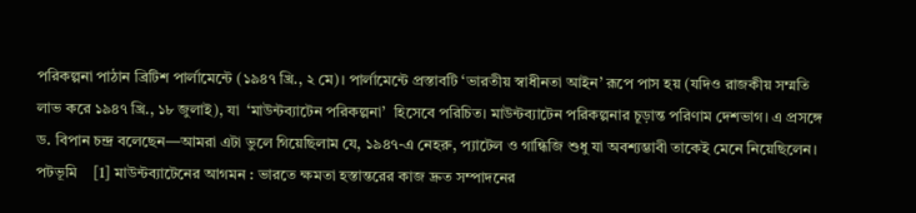পরিকল্পনা পাঠান ব্রিটিশ পার্লামেন্টে (১৯৪৭ খ্রি., ২ মে)। পার্লামেন্টে প্রস্তাবটি ‘ভারতীয় স্বাধীনতা আইন’ রূপে পাস হয় (যদিও রাজকীয় সম্মতি লাভ করে ১৯৪৭ খ্রি., ১৮ জুলাই), যা  ‘মাউন্টব্যাটেন পরিকল্পনা’  হিসেবে পরিচিত। মাউন্টব্যাটেন পরিকল্পনার চূড়ান্ত পরিণাম দেশভাগ। এ প্রসঙ্গে ড. বিপান চন্দ্র বলেছেন—আমরা এটা ভুলে গিয়েছিলাম যে, ১৯৪৭-এ নেহরু, প্যাটেল ও গান্ধিজি শুধু যা অবশ্যম্ভাবী তাকেই মেনে নিয়েছিলেন।  পটভূমি    [1] মাউন্টব্যাটেনের আগমন : ভারতে ক্ষমতা হস্তান্তরের কাজ দ্রুত সম্পাদনের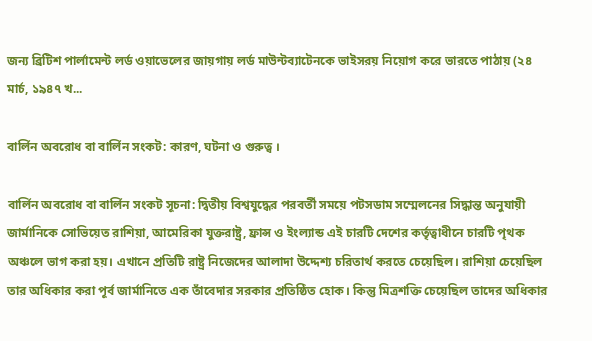জন্য ব্রিটিশ পার্লামেন্ট লর্ড ওয়াভেলের জায়গায় লর্ড মাউন্টব্যাটেনকে ভাইসরয় নিয়োগ করে ভারতে পাঠায় (২৪ মার্চ, ১৯৪৭ খ...

বার্লিন অবরোধ বা বার্লিন সংকট: কারণ, ঘটনা ও গুরুত্ব ।

বার্লিন অবরোধ বা বার্লিন সংকট সূচনা: দ্বিতীয় বিশ্বযুদ্ধের পরবর্তী সময়ে পটসডাম সম্মেলনের সিদ্ধান্ত অনুযায়ী জার্মানিকে সোভিয়েত রাশিয়া, আমেরিকা যুক্তরাষ্ট্র, ফ্রান্স ও ইংল্যান্ড এই চারটি দেশের কর্তৃত্বাধীনে চারটি পৃথক অঞ্চলে ভাগ করা হয়। এখানে প্রতিটি রাষ্ট্র নিজেদের আলাদা উদ্দেশ্য চরিতার্থ করতে চেয়েছিল। রাশিয়া চেয়েছিল তার অধিকার করা পূর্ব জার্মানিতে এক তাঁবেদার সরকার প্রতিষ্ঠিত হোক। কিন্তু মিত্রশক্তি চেয়েছিল তাদের অধিকার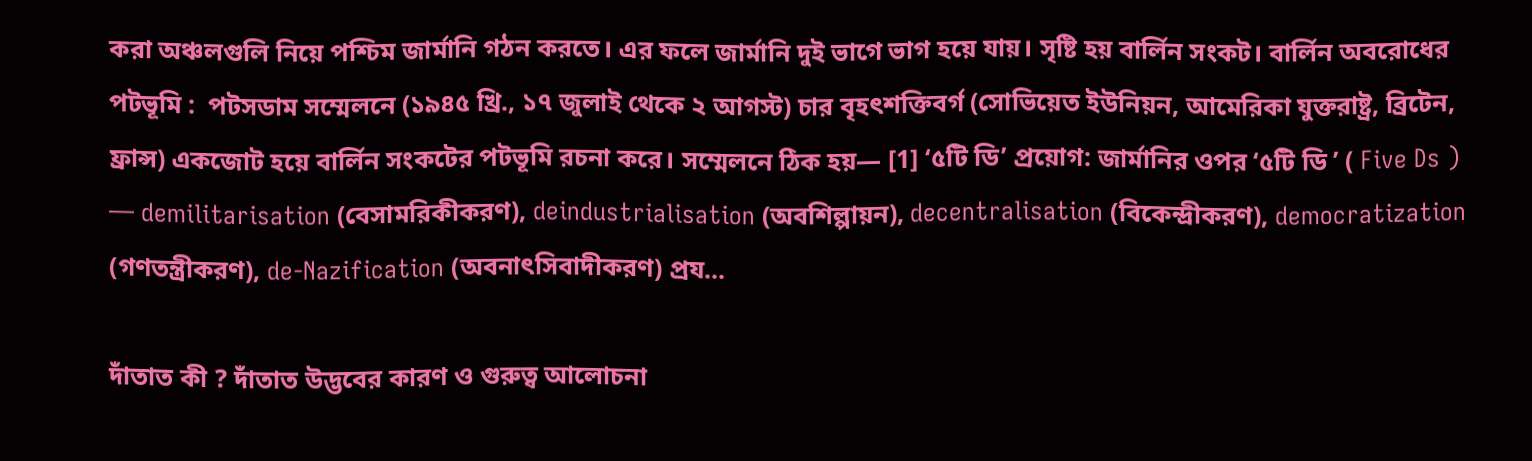করা অঞ্চলগুলি নিয়ে পশ্চিম জার্মানি গঠন করতে। এর ফলে জার্মানি দুই ভাগে ভাগ হয়ে যায়। সৃষ্টি হয় বার্লিন সংকট। বার্লিন অবরোধের পটভূমি :  পটসডাম সম্মেলনে (১৯৪৫ খ্রি., ১৭ জুলাই থেকে ২ আগস্ট) চার বৃহৎশক্তিবর্গ (সোভিয়েত ইউনিয়ন, আমেরিকা যুক্তরাষ্ট্র, ব্রিটেন, ফ্রান্স) একজোট হয়ে বার্লিন সংকটের পটভূমি রচনা করে। সম্মেলনে ঠিক হয়— [1] ‘৫টি ডি’ প্রয়োগ: জার্মানির ওপর ‘৫টি ডি ’ ( Five Ds ) — demilitarisation (বেসামরিকীকরণ), deindustrialisation (অবশিল্পায়ন), decentralisation (বিকেন্দ্রীকরণ), democratization (গণতন্ত্রীকরণ), de-Nazification (অবনাৎসিবাদীকরণ) প্রয...

দাঁতাত কী ? দাঁতাত উদ্ভবের কারণ ও গুরুত্ব আলোচনা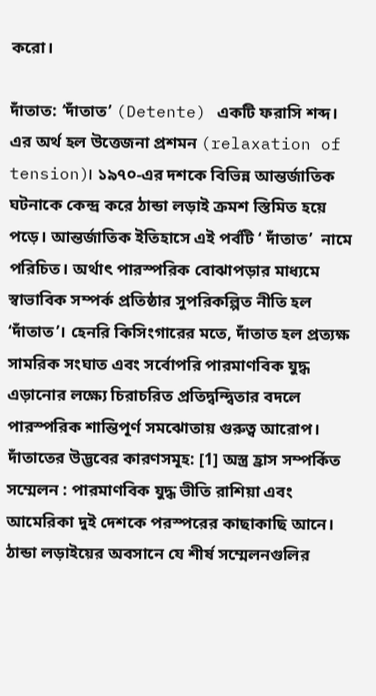করো।

দাঁতাত: ‘দাঁতাত’ (Detente) একটি ফরাসি শব্দ। এর অর্থ হল উত্তেজনা প্রশমন (relaxation of tension)। ১৯৭০-এর দশকে বিভিন্ন আন্তর্জাতিক ঘটনাকে কেন্দ্র করে ঠান্ডা লড়াই ক্রমশ স্তিমিত হয়ে পড়ে। আন্তর্জাতিক ইতিহাসে এই পর্বটি ‘ দাঁতাত’  নামে পরিচিত। অর্থাৎ পারস্পরিক বোঝাপড়ার মাধ্যমে স্বাভাবিক সম্পর্ক প্রতিষ্ঠার সুপরিকল্পিত নীতি হল ‘দাঁতাত’। হেনরি কিসিংগারের মতে, দাঁতাত হল প্রত্যক্ষ সামরিক সংঘাত এবং সর্বোপরি পারমাণবিক যুদ্ধ এড়ানোর লক্ষ্যে চিরাচরিত প্রতিদ্বন্দ্বিতার বদলে পারস্পরিক শান্তিপূর্ণ সমঝোতায় গুরুত্ব আরোপ। দাঁতাতের উদ্ভবের কারণসমূহ: [1] অস্ত্র হ্রাস সম্পর্কিত সম্মেলন : পারমাণবিক যুদ্ধ ভীতি রাশিয়া এবং আমেরিকা দুই দেশকে পরস্পরের কাছাকাছি আনে। ঠান্ডা লড়াইয়ের অবসানে যে শীর্ষ সম্মেলনগুলির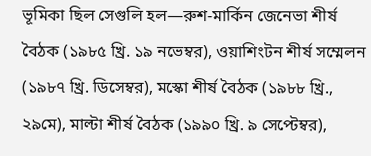ভূমিকা ছিল সেগুলি হল—রুশ-মার্কিন জেনেভা শীর্ষ বৈঠক (১৯৮৫ খ্রি. ১৯ নভেম্বর), ওয়াশিংটন শীর্ষ সম্মেলন (১৯৮৭ খ্রি. ডিসেম্বর), মস্কো শীর্ষ বৈঠক (১৯৮৮ খ্রি., ২৯মে), মাল্টা শীর্ষ বৈঠক (১৯৯০ খ্রি. ৯ সেপ্টেম্বর),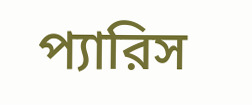প্যারিস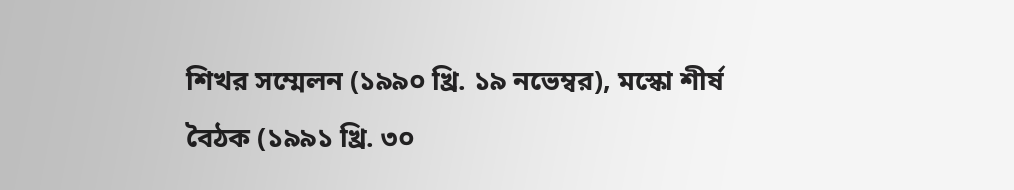শিখর সম্মেলন (১৯৯০ খ্রি. ১৯ নভেম্বর), মস্কো শীর্ষ বৈঠক (১৯৯১ খ্রি. ৩০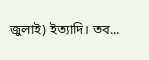জুলাই) ইত্যাদি। তব...